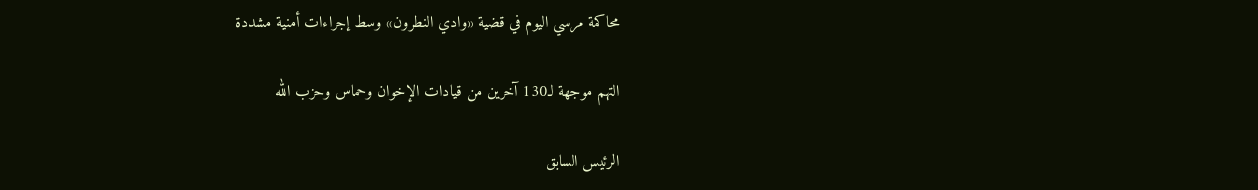محاكمة مرسي اليوم في قضية «وادي النطرون» وسط إجراءات أمنية مشددة

التهم موجهة لـ130 آخرين من قيادات الإخوان وحماس وحزب الله

الرئيس السابق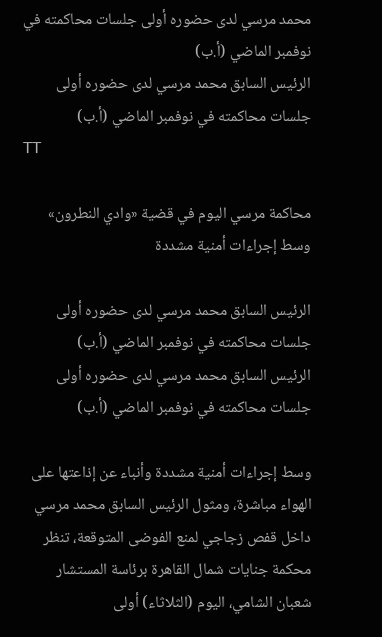محمد مرسي لدى حضوره أولى جلسات محاكمته في نوفمبر الماضي (أ.ب)
الرئيس السابق محمد مرسي لدى حضوره أولى جلسات محاكمته في نوفمبر الماضي (أ.ب)
TT

محاكمة مرسي اليوم في قضية «وادي النطرون» وسط إجراءات أمنية مشددة

الرئيس السابق محمد مرسي لدى حضوره أولى جلسات محاكمته في نوفمبر الماضي (أ.ب)
الرئيس السابق محمد مرسي لدى حضوره أولى جلسات محاكمته في نوفمبر الماضي (أ.ب)

وسط إجراءات أمنية مشددة وأنباء عن إذاعتها على الهواء مباشرة، ومثول الرئيس السابق محمد مرسي داخل قفص زجاجي لمنع الفوضى المتوقعة، تنظر محكمة جنايات شمال القاهرة برئاسة المستشار شعبان الشامي، اليوم (الثلاثاء) أولى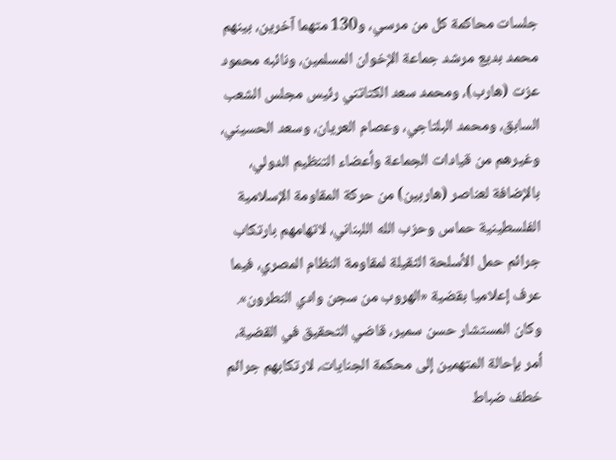جلسات محاكمة كل من مرسي، و130 متهما آخرين، بينهم محمد بديع مرشد جماعة الإخوان المسلمين، ونائبه محمود عزت (هارب)، ومحمد سعد الكتاتني رئيس مجلس الشعب السابق، ومحمد البلتاجي، وعصام العريان، وسعد الحسيني، وغيرهم من قيادات الجماعة وأعضاء التنظيم الدولي، بالإضافة لعناصر (هاربين) من حركة المقاومة الإسلامية الفلسطينية حماس وحزب الله اللبناني، لاتهامهم بارتكاب جرائم حمل الأسلحة الثقيلة لمقاومة النظام المصري، فيما عرف إعلاميا بقضية «الهروب من سجن وادي النطرون».
وكان المستشار حسن سمير، قاضي التحقيق في القضية، أمر بإحالة المتهمين إلى محكمة الجنايات، لارتكابهم جرائم خطف ضباط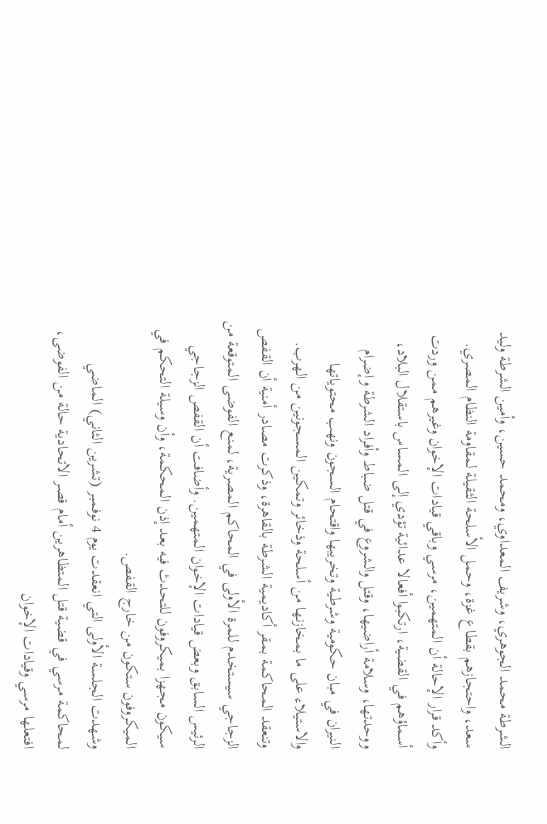الشرطة محمد الجوهري، وشريف المعداوي، ومحمد حسين، وأمين الشرطة وليد سعد، واحتجازهم بقطاع غزة، وحمل الأسلحة الثقيلة لمقاومة النظام المصري.
وأكد قرار الإحالة أن المتهمين، مرسي وباقي قيادات الإخوان وغيرهم ممن وردت أسماؤهم في القضية، ارتكبوا أفعالا عدائية تؤدي إلى المساس باستقلال البلاد، ووحدتها، وسلامة أراضيها، وقتل والشروع في قتل ضباط وأفراد الشرطة وإضرام النيران في مبان حكومية وشرطية وتخريبها واقتحام السجون ونهب محتوياتها والاستيلاء على ما بمخازنها من أسلحة وذخائر وتمكين المسجونين من الهرب.
وتنعقد المحاكمة بمقر أكاديمية الشرطة بالقاهرة، وذكرت مصادر أمنية أن القفص الزجاجي سيستخدم للمرة الأولى في المحاكم المصرية، لمنع الفوضى المتوقعة من الرئيس السابق وبعض قيادات الإخوان المتهمين. وأضافت أن القفص الزجاجي سيكون مجهزا بميكروفون للتحدث فيه بعد إذن المحكمة، وأن وسيلة التحكم في الميكروفون ستكون من خارج القفص.
وشهدت الجلسة الأولى التي انعقدت يوم 4 نوفمبر (تشرين الثاني) الماضي لمحاكمة مرسي في قضية قتل المتظاهرين أمام قصر الاتحادية حالة من الفوضى، افتعلها مرسي وقيادات الإخوان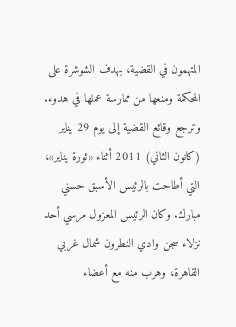المتهمون في القضية، بهدف الشوشرة على المحكمة ومنعها من ممارسة عملها في هدوء.
وترجع وقائع القضية إلى يوم 29 يناير (كانون الثاني) 2011 أثناء «ثورة يناير»، التي أطاحت بالرئيس الأسبق حسني مبارك. وكان الرئيس المعزول مرسي أحد نزلاء سجن وادي النطرون شمال غربي القاهرة، وهرب منه مع أعضاء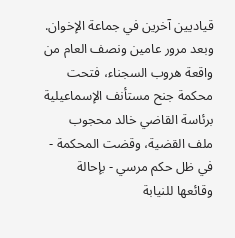قياديين آخرين في جماعة الإخوان.
وبعد مرور عامين ونصف العام من واقعة هروب السجناء، فتحت محكمة جنح مستأنف الإسماعيلية برئاسة القاضي خالد محجوب ملف القضية، وقضت المحكمة - في ظل حكم مرسي - بإحالة وقائعها للنيابة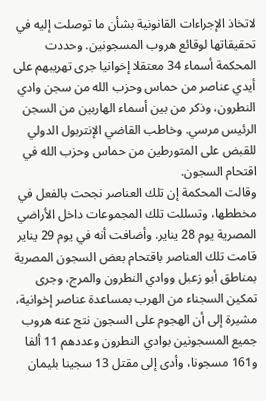لاتخاذ الإجراءات القانونية بشأن ما توصلت إليه في تحقيقاتها لوقائع هروب المسجونين. وحددت المحكمة أسماء 34 معتقلا إخوانيا جرى تهريبهم على أيدي عناصر من حماس وحزب الله من سجن وادي النطرون، وذكر من بين أسماء الهاربين من السجن الرئيس مرسي. وخاطب القاضي الإنتربول الدولي للقبض على المتورطين من حماس وحزب الله في اقتحام السجون.
وقالت المحكمة إن تلك العناصر نجحت بالفعل في مخططها، وتسللت تلك المجموعات داخل الأراضي المصرية يوم 28 يناير. وأضافت أنه في يوم 29 يناير قامت تلك العناصر باقتحام بعض السجون المصرية بمناطق أبو زعبل ووادي النطرون والمرج، وجرى تمكين السجناء من الهرب بمساعدة عناصر إخوانية، مشيرة إلى أن الهجوم على السجون نتج عنه هروب جميع المسجونين بوادي النطرون وعددهم 11 ألفا و161 مسجونا، وأدى إلى مقتل 13 سجينا بليمان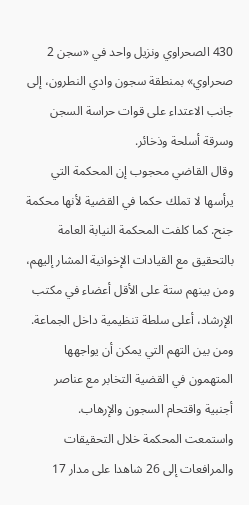430 الصحراوي ونزيل واحد في «سجن 2 صحراوي» بمنطقة سجون وادي النطرون، إلى جانب الاعتداء على قوات حراسة السجن وسرقة أسلحة وذخائر.
وقال القاضي محجوب إن المحكمة التي يرأسها لا تملك حكما في القضية لأنها محكمة جنح. كما كلفت المحكمة النيابة العامة بالتحقيق مع القيادات الإخوانية المشار إليهم، ومن بينهم ستة على الأقل أعضاء في مكتب الإرشاد، أعلى سلطة تنظيمية داخل الجماعة. ومن بين التهم التي يمكن أن يواجهها المتهمون في القضية التخابر مع عناصر أجنبية واقتحام السجون والإرهاب.
واستمعت المحكمة خلال التحقيقات والمرافعات إلى 26 شاهدا على مدار 17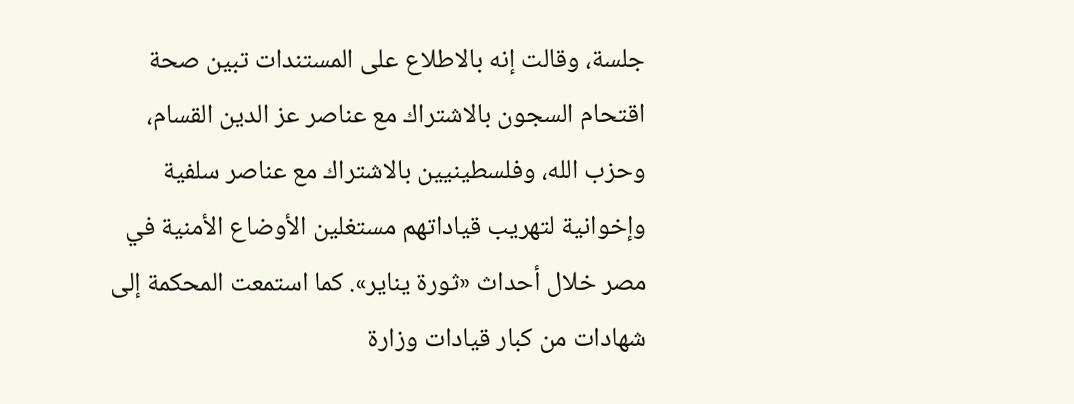جلسة، وقالت إنه بالاطلاع على المستندات تبين صحة اقتحام السجون بالاشتراك مع عناصر عز الدين القسام، وحزب الله، وفلسطينيين بالاشتراك مع عناصر سلفية وإخوانية لتهريب قياداتهم مستغلين الأوضاع الأمنية في مصر خلال أحداث «ثورة يناير». كما استمعت المحكمة إلى شهادات من كبار قيادات وزارة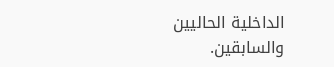الداخلية الحاليين والسابقين.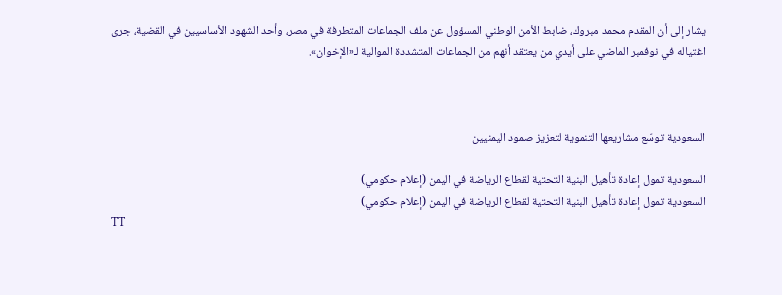يشار إلى أن المقدم محمد مبروك، ضابط الأمن الوطني المسؤول عن ملف الجماعات المتطرفة في مصر، وأحد الشهود الأساسيين في القضية، جرى اغتياله في نوفمبر الماضي على أيدي من يعتقد أنهم من الجماعات المتشددة الموالية لـ«الإخوان».



السعودية توسّع مشاريعها التنموية لتعزيز صمود اليمنيين

السعودية تمول إعادة تأهيل البنية التحتية لقطاع الرياضة في اليمن (إعلام حكومي)
السعودية تمول إعادة تأهيل البنية التحتية لقطاع الرياضة في اليمن (إعلام حكومي)
TT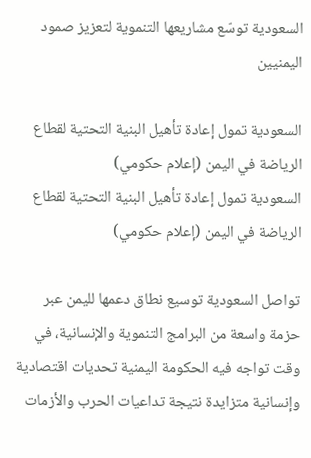السعودية توسّع مشاريعها التنموية لتعزيز صمود اليمنيين

السعودية تمول إعادة تأهيل البنية التحتية لقطاع الرياضة في اليمن (إعلام حكومي)
السعودية تمول إعادة تأهيل البنية التحتية لقطاع الرياضة في اليمن (إعلام حكومي)

تواصل السعودية توسيع نطاق دعمها لليمن عبر حزمة واسعة من البرامج التنموية والإنسانية، في وقت تواجه فيه الحكومة اليمنية تحديات اقتصادية وإنسانية متزايدة نتيجة تداعيات الحرب والأزمات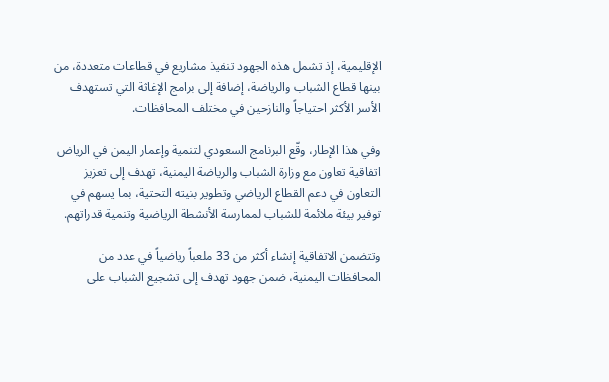الإقليمية، إذ تشمل هذه الجهود تنفيذ مشاريع في قطاعات متعددة، من بينها قطاع الشباب والرياضة، إضافة إلى برامج الإغاثة التي تستهدف الأسر الأكثر احتياجاً والنازحين في مختلف المحافظات.

وفي هذا الإطار، وقّع البرنامج السعودي لتنمية وإعمار اليمن في الرياض اتفاقية تعاون مع وزارة الشباب والرياضة اليمنية، تهدف إلى تعزيز التعاون في دعم القطاع الرياضي وتطوير بنيته التحتية، بما يسهم في توفير بيئة ملائمة للشباب لممارسة الأنشطة الرياضية وتنمية قدراتهم.

وتتضمن الاتفاقية إنشاء أكثر من 33 ملعباً رياضياً في عدد من المحافظات اليمنية، ضمن جهود تهدف إلى تشجيع الشباب على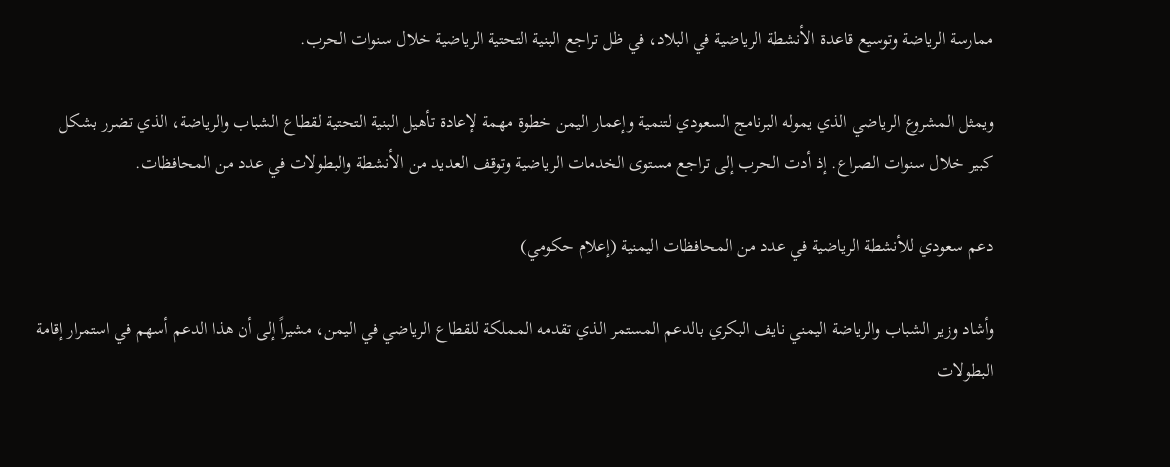ممارسة الرياضة وتوسيع قاعدة الأنشطة الرياضية في البلاد، في ظل تراجع البنية التحتية الرياضية خلال سنوات الحرب.

ويمثل المشروع الرياضي الذي يموله البرنامج السعودي لتنمية وإعمار اليمن خطوة مهمة لإعادة تأهيل البنية التحتية لقطاع الشباب والرياضة، الذي تضرر بشكل كبير خلال سنوات الصراع. إذ أدت الحرب إلى تراجع مستوى الخدمات الرياضية وتوقف العديد من الأنشطة والبطولات في عدد من المحافظات.

دعم سعودي للأنشطة الرياضية في عدد من المحافظات اليمنية (إعلام حكومي)

وأشاد وزير الشباب والرياضة اليمني نايف البكري بالدعم المستمر الذي تقدمه المملكة للقطاع الرياضي في اليمن، مشيراً إلى أن هذا الدعم أسهم في استمرار إقامة البطولات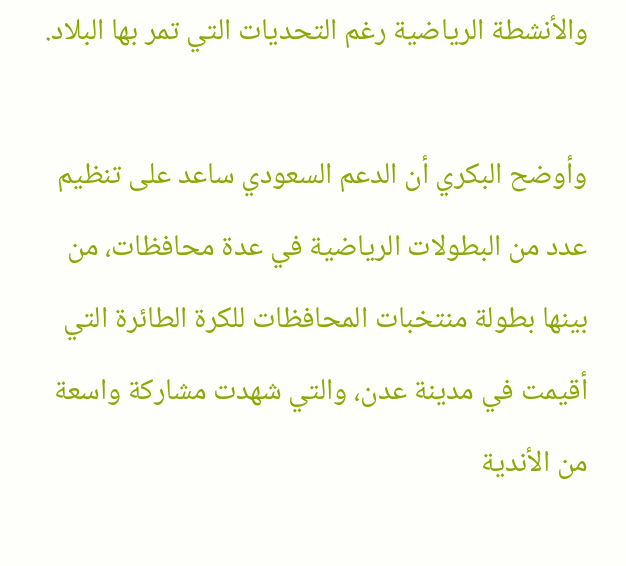والأنشطة الرياضية رغم التحديات التي تمر بها البلاد.

وأوضح البكري أن الدعم السعودي ساعد على تنظيم عدد من البطولات الرياضية في عدة محافظات، من بينها بطولة منتخبات المحافظات للكرة الطائرة التي أقيمت في مدينة عدن، والتي شهدت مشاركة واسعة من الأندية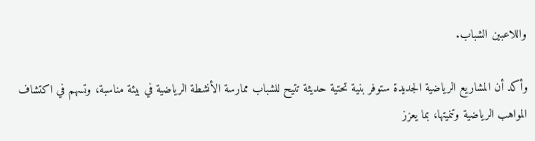واللاعبين الشباب.

وأكد أن المشاريع الرياضية الجديدة ستوفر بنية تحتية حديثة تتيح للشباب ممارسة الأنشطة الرياضية في بيئة مناسبة، وتسهم في اكتشاف المواهب الرياضية وتنميتها، بما يعزز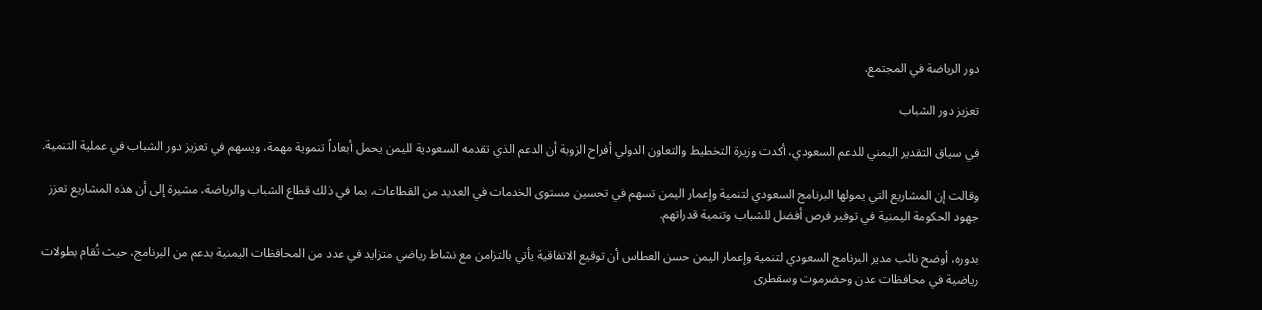دور الرياضة في المجتمع.

تعزيز دور الشباب

في سياق التقدير اليمني للدعم السعودي، أكدت وزيرة التخطيط والتعاون الدولي أفراح الزوبة أن الدعم الذي تقدمه السعودية لليمن يحمل أبعاداً تنموية مهمة، ويسهم في تعزيز دور الشباب في عملية التنمية.

وقالت إن المشاريع التي يمولها البرنامج السعودي لتنمية وإعمار اليمن تسهم في تحسين مستوى الخدمات في العديد من القطاعات، بما في ذلك قطاع الشباب والرياضة، مشيرة إلى أن هذه المشاريع تعزز جهود الحكومة اليمنية في توفير فرص أفضل للشباب وتنمية قدراتهم.

بدوره، أوضح نائب مدير البرنامج السعودي لتنمية وإعمار اليمن حسن العطاس أن توقيع الاتفاقية يأتي بالتزامن مع نشاط رياضي متزايد في عدد من المحافظات اليمنية بدعم من البرنامج، حيث تُقام بطولات رياضية في محافظات عدن وحضرموت وسقطرى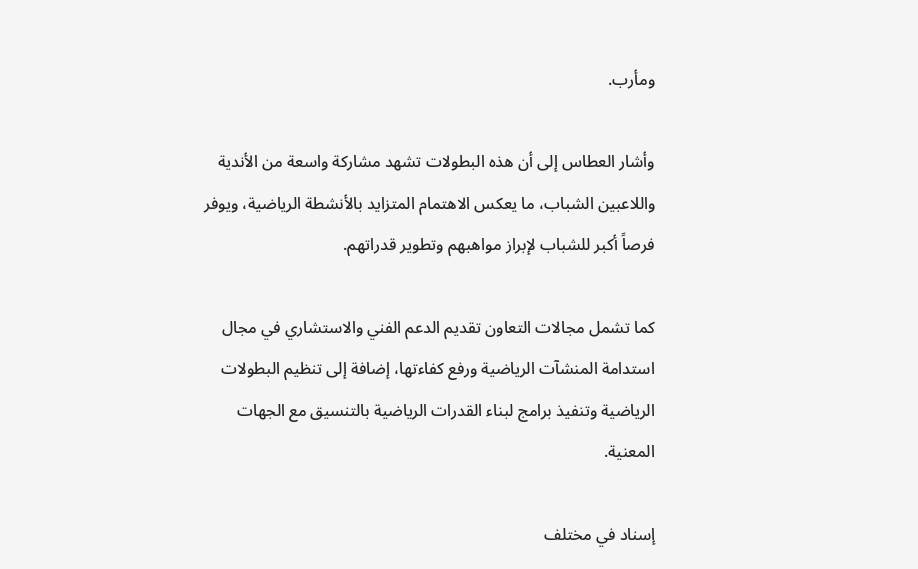ومأرب.

وأشار العطاس إلى أن هذه البطولات تشهد مشاركة واسعة من الأندية واللاعبين الشباب، ما يعكس الاهتمام المتزايد بالأنشطة الرياضية، ويوفر فرصاً أكبر للشباب لإبراز مواهبهم وتطوير قدراتهم.

كما تشمل مجالات التعاون تقديم الدعم الفني والاستشاري في مجال استدامة المنشآت الرياضية ورفع كفاءتها، إضافة إلى تنظيم البطولات الرياضية وتنفيذ برامج لبناء القدرات الرياضية بالتنسيق مع الجهات المعنية.

إسناد في مختلف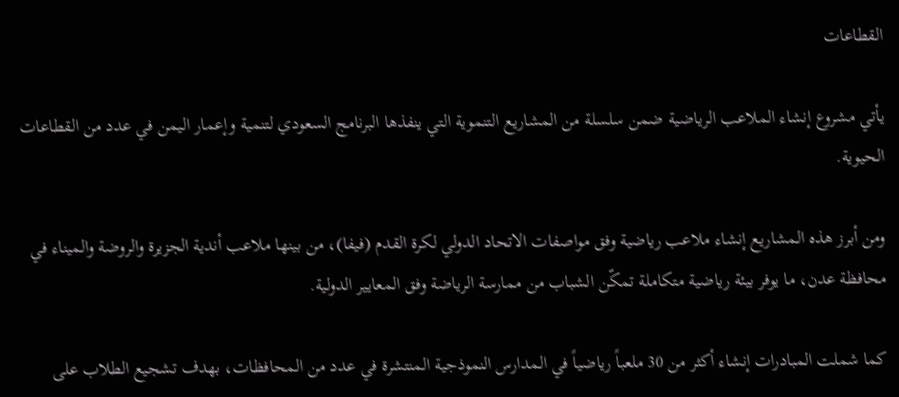القطاعات

يأتي مشروع إنشاء الملاعب الرياضية ضمن سلسلة من المشاريع التنموية التي ينفذها البرنامج السعودي لتنمية وإعمار اليمن في عدد من القطاعات الحيوية.

ومن أبرز هذه المشاريع إنشاء ملاعب رياضية وفق مواصفات الاتحاد الدولي لكرة القدم (فيفا)، من بينها ملاعب أندية الجزيرة والروضة والميناء في محافظة عدن، ما يوفر بيئة رياضية متكاملة تمكّن الشباب من ممارسة الرياضة وفق المعايير الدولية.

كما شملت المبادرات إنشاء أكثر من 30 ملعباً رياضياً في المدارس النموذجية المنتشرة في عدد من المحافظات، بهدف تشجيع الطلاب على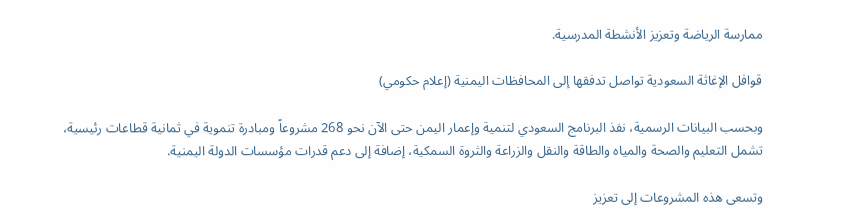ممارسة الرياضة وتعزيز الأنشطة المدرسية.

قوافل الإغاثة السعودية تواصل تدفقها إلى المحافظات اليمنية (إعلام حكومي)

وبحسب البيانات الرسمية، نفذ البرنامج السعودي لتنمية وإعمار اليمن حتى الآن نحو 268 مشروعاً ومبادرة تنموية في ثمانية قطاعات رئيسية، تشمل التعليم والصحة والمياه والطاقة والنقل والزراعة والثروة السمكية، إضافة إلى دعم قدرات مؤسسات الدولة اليمنية.

وتسعى هذه المشروعات إلى تعزيز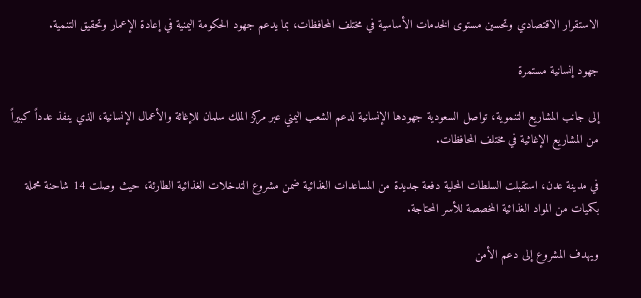الاستقرار الاقتصادي وتحسين مستوى الخدمات الأساسية في مختلف المحافظات، بما يدعم جهود الحكومة اليمنية في إعادة الإعمار وتحقيق التنمية.

جهود إنسانية مستمرة

إلى جانب المشاريع التنموية، تواصل السعودية جهودها الإنسانية لدعم الشعب اليمني عبر مركز الملك سلمان للإغاثة والأعمال الإنسانية، الذي ينفذ عدداً كبيراً من المشاريع الإغاثية في مختلف المحافظات.

في مدينة عدن، استقبلت السلطات المحلية دفعة جديدة من المساعدات الغذائية ضمن مشروع التدخلات الغذائية الطارئة، حيث وصلت 14 شاحنة محملة بكميات من المواد الغذائية المخصصة للأسر المحتاجة.

ويهدف المشروع إلى دعم الأمن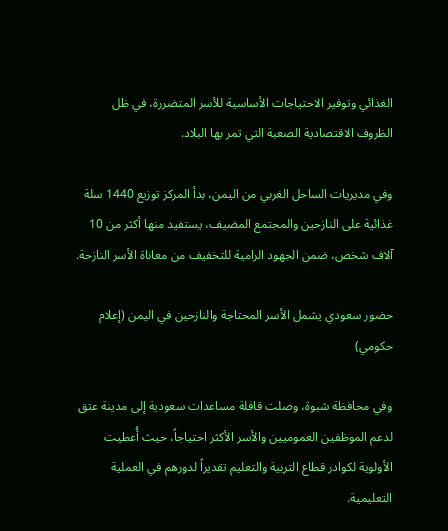الغذائي وتوفير الاحتياجات الأساسية للأسر المتضررة، في ظل الظروف الاقتصادية الصعبة التي تمر بها البلاد.

وفي مديريات الساحل الغربي من اليمن، بدأ المركز توزيع 1440 سلة غذائية على النازحين والمجتمع المضيف، يستفيد منها أكثر من 10 آلاف شخص، ضمن الجهود الرامية للتخفيف من معاناة الأسر النازحة.

حضور سعودي يشمل الأسر المحتاجة والنازحين في اليمن (إعلام حكومي)

وفي محافظة شبوة، وصلت قافلة مساعدات سعودية إلى مدينة عتق لدعم الموظفين العموميين والأسر الأكثر احتياجاً، حيث أُعطيت الأولوية لكوادر قطاع التربية والتعليم تقديراً لدورهم في العملية التعليمية.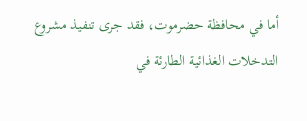أما في محافظة حضرموت، فقد جرى تنفيذ مشروع التدخلات الغذائية الطارئة في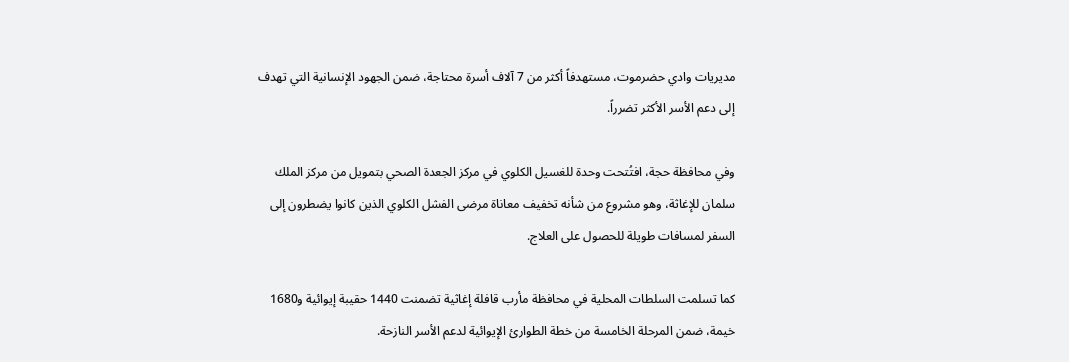مديريات وادي حضرموت، مستهدفاً أكثر من 7 آلاف أسرة محتاجة، ضمن الجهود الإنسانية التي تهدف إلى دعم الأسر الأكثر تضرراً.

وفي محافظة حجة، افتُتحت وحدة للغسيل الكلوي في مركز الجعدة الصحي بتمويل من مركز الملك سلمان للإغاثة، وهو مشروع من شأنه تخفيف معاناة مرضى الفشل الكلوي الذين كانوا يضطرون إلى السفر لمسافات طويلة للحصول على العلاج.

كما تسلمت السلطات المحلية في محافظة مأرب قافلة إغاثية تضمنت 1440 حقيبة إيوائية و1680 خيمة، ضمن المرحلة الخامسة من خطة الطوارئ الإيوائية لدعم الأسر النازحة.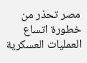مصر تحذر من خطورة اتساع العمليات العسكرية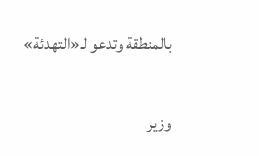بالمنطقة وتدعو لـ«التهدئة»

وزير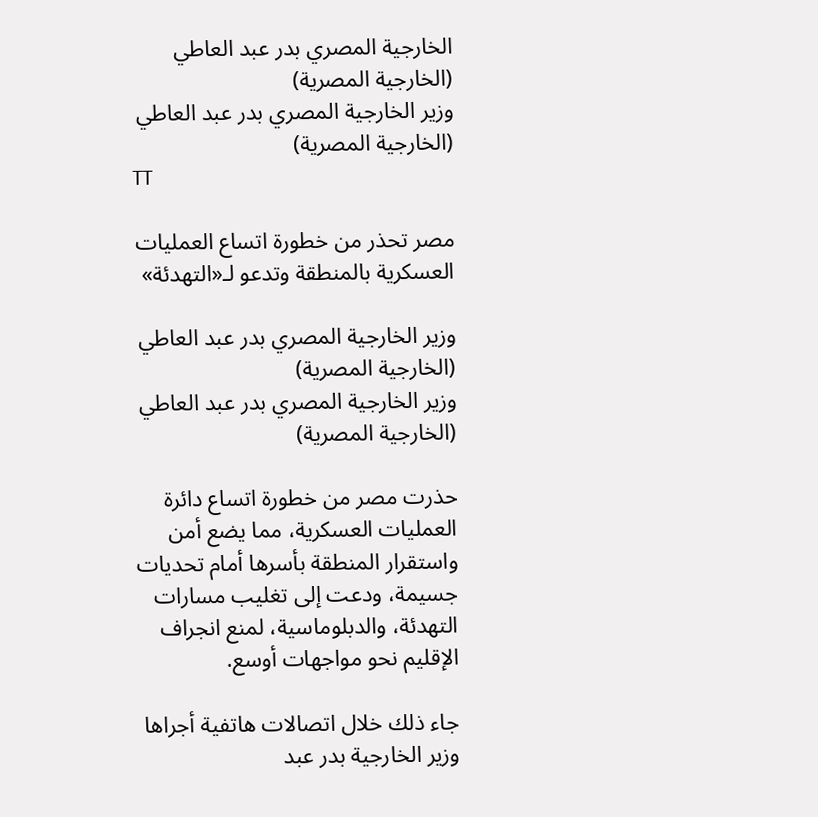الخارجية المصري بدر عبد العاطي (الخارجية المصرية)
وزير الخارجية المصري بدر عبد العاطي (الخارجية المصرية)
TT

مصر تحذر من خطورة اتساع العمليات العسكرية بالمنطقة وتدعو لـ«التهدئة»

وزير الخارجية المصري بدر عبد العاطي (الخارجية المصرية)
وزير الخارجية المصري بدر عبد العاطي (الخارجية المصرية)

حذرت مصر من خطورة اتساع دائرة العمليات العسكرية، مما يضع أمن واستقرار المنطقة بأسرها أمام تحديات جسيمة، ودعت إلى تغليب مسارات التهدئة، والدبلوماسية، لمنع انجراف الإقليم نحو مواجهات أوسع.

جاء ذلك خلال اتصالات هاتفية أجراها وزير الخارجية بدر عبد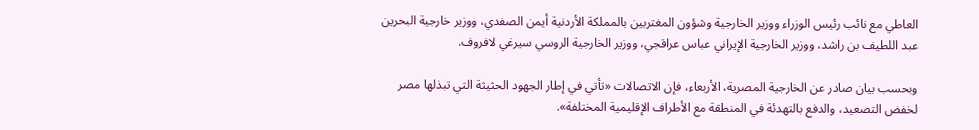العاطي مع نائب رئيس الوزراء ووزير الخارجية وشؤون المغتربين بالمملكة الأردنية أيمن الصفدي، ووزير خارجية البحرين عبد اللطيف بن راشد، ووزير الخارجية الإيراني عباس عراقجي، ووزير الخارجية الروسي سيرغي لافروف.

وبحسب بيان صادر عن الخارجية المصرية، الأربعاء، فإن الاتصالات «تأتي في إطار الجهود الحثيثة التي تبذلها مصر لخفض التصعيد، والدفع بالتهدئة في المنطقة مع الأطراف الإقليمية المختلفة».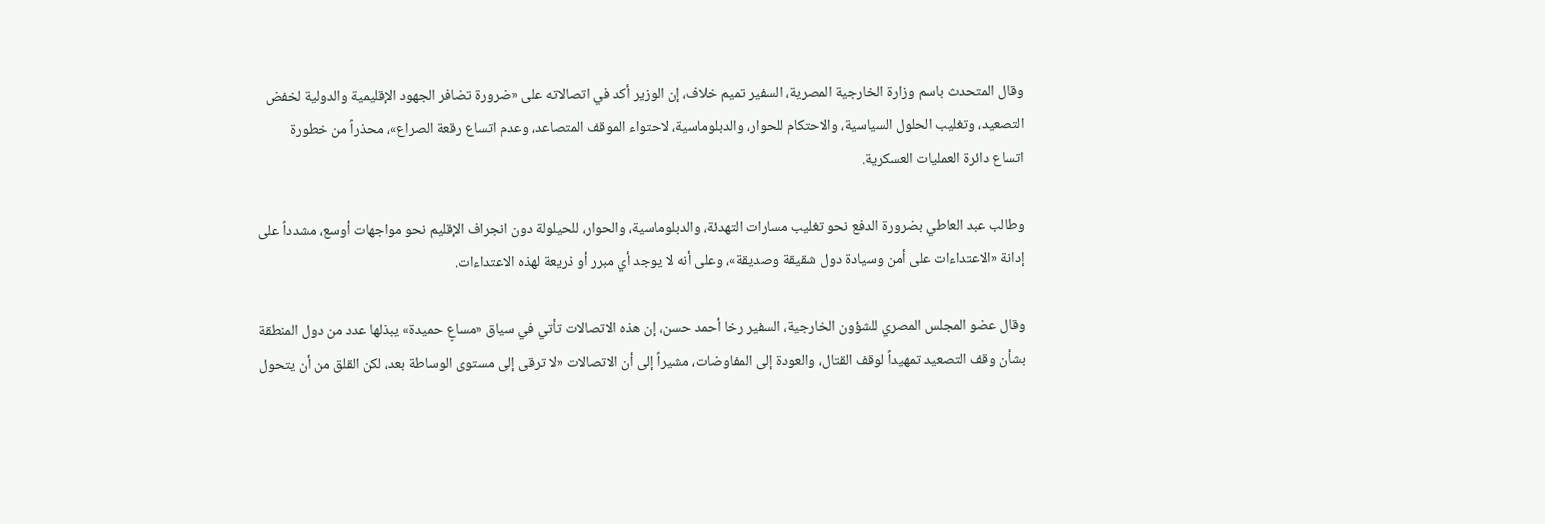وقال المتحدث باسم وزارة الخارجية المصرية، السفير تميم خلاف، إن الوزير أكد في اتصالاته على «ضرورة تضافر الجهود الإقليمية والدولية لخفض التصعيد، وتغليب الحلول السياسية، والاحتكام للحوار، والدبلوماسية، لاحتواء الموقف المتصاعد، وعدم اتساع رقعة الصراع»، محذراً من خطورة اتساع دائرة العمليات العسكرية.

وطالب عبد العاطي بضرورة الدفع نحو تغليب مسارات التهدئة، والدبلوماسية، والحوار، للحيلولة دون انجراف الإقليم نحو مواجهات أوسع، مشدداً على إدانة «الاعتداءات على أمن وسيادة دول شقيقة وصديقة»، وعلى أنه لا يوجد أي مبرر أو ذريعة لهذه الاعتداءات.

وقال عضو المجلس المصري للشؤون الخارجية، السفير رخا أحمد حسن، إن هذه الاتصالات تأتي في سياق «مساعٍ حميدة» يبذلها عدد من دول المنطقة بشأن وقف التصعيد تمهيداً لوقف القتال، والعودة إلى المفاوضات، مشيراً إلى أن الاتصالات «لا ترقى إلى مستوى الوساطة بعد، لكن القلق من أن يتحول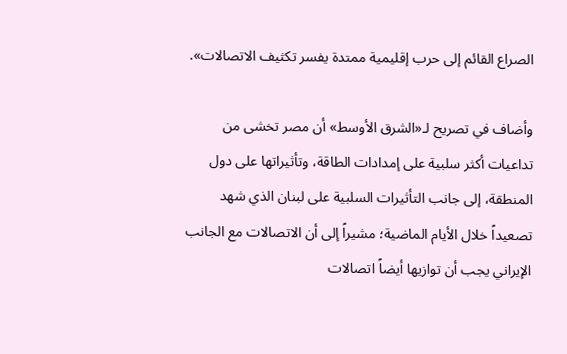الصراع القائم إلى حرب إقليمية ممتدة يفسر تكثيف الاتصالات».

وأضاف في تصريح لـ«الشرق الأوسط» أن مصر تخشى من تداعيات أكثر سلبية على إمدادات الطاقة، وتأثيراتها على دول المنطقة، إلى جانب التأثيرات السلبية على لبنان الذي شهد تصعيداً خلال الأيام الماضية؛ مشيراً إلى أن الاتصالات مع الجانب الإيراني يجب أن توازيها أيضاً اتصالات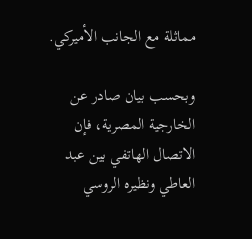مماثلة مع الجانب الأميركي.

وبحسب بيان صادر عن الخارجية المصرية، فإن الاتصال الهاتفي بين عبد العاطي ونظيره الروسي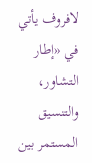لافروف يأتي في «إطار التشاور، والتنسيق المستمر بين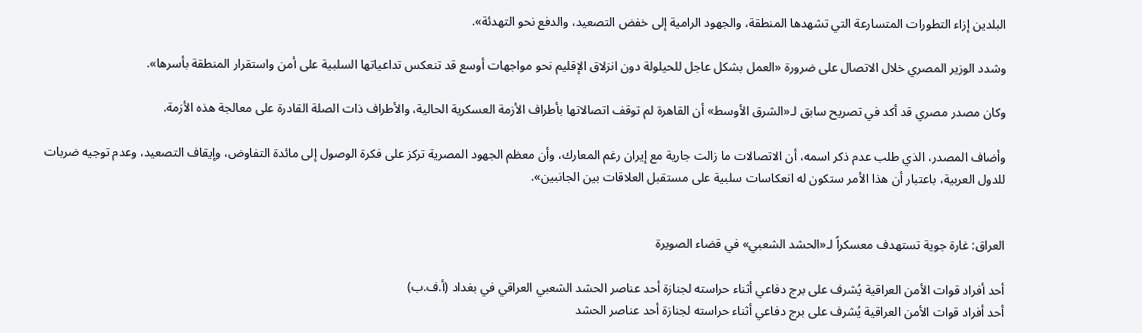البلدين إزاء التطورات المتسارعة التي تشهدها المنطقة، والجهود الرامية إلى خفض التصعيد، والدفع نحو التهدئة».

وشدد الوزير المصري خلال الاتصال على ضرورة «العمل بشكل عاجل للحيلولة دون انزلاق الإقليم نحو مواجهات أوسع قد تنعكس تداعياتها السلبية على أمن واستقرار المنطقة بأسرها».

وكان مصدر مصري قد أكد في تصريح سابق لـ«الشرق الأوسط» أن القاهرة لم توقف اتصالاتها بأطراف الأزمة العسكرية الحالية، والأطراف ذات الصلة القادرة على معالجة هذه الأزمة.

وأضاف المصدر، الذي طلب عدم ذكر اسمه، أن الاتصالات ما زالت جارية مع إيران رغم المعارك، وأن معظم الجهود المصرية تركز على فكرة الوصول إلى مائدة التفاوض، وإيقاف التصعيد، وعدم توجيه ضربات للدول العربية، باعتبار أن هذا الأمر ستكون له انعكاسات سلبية على مستقبل العلاقات بين الجانبين».


العراق: غارة جوية تستهدف معسكراً لـ«الحشد الشعبي» في قضاء الصويرة

أحد أفراد قوات الأمن العراقية يُشرف على برج دفاعي أثناء حراسته لجنازة أحد عناصر الحشد الشعبي العراقي في بغداد (أ.ف.ب)
أحد أفراد قوات الأمن العراقية يُشرف على برج دفاعي أثناء حراسته لجنازة أحد عناصر الحشد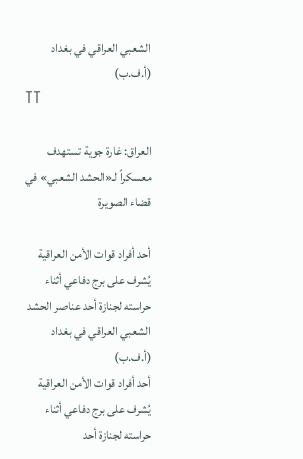الشعبي العراقي في بغداد (أ.ف.ب)
TT

العراق: غارة جوية تستهدف معسكراً لـ«الحشد الشعبي» في قضاء الصويرة

أحد أفراد قوات الأمن العراقية يُشرف على برج دفاعي أثناء حراسته لجنازة أحد عناصر الحشد الشعبي العراقي في بغداد (أ.ف.ب)
أحد أفراد قوات الأمن العراقية يُشرف على برج دفاعي أثناء حراسته لجنازة أحد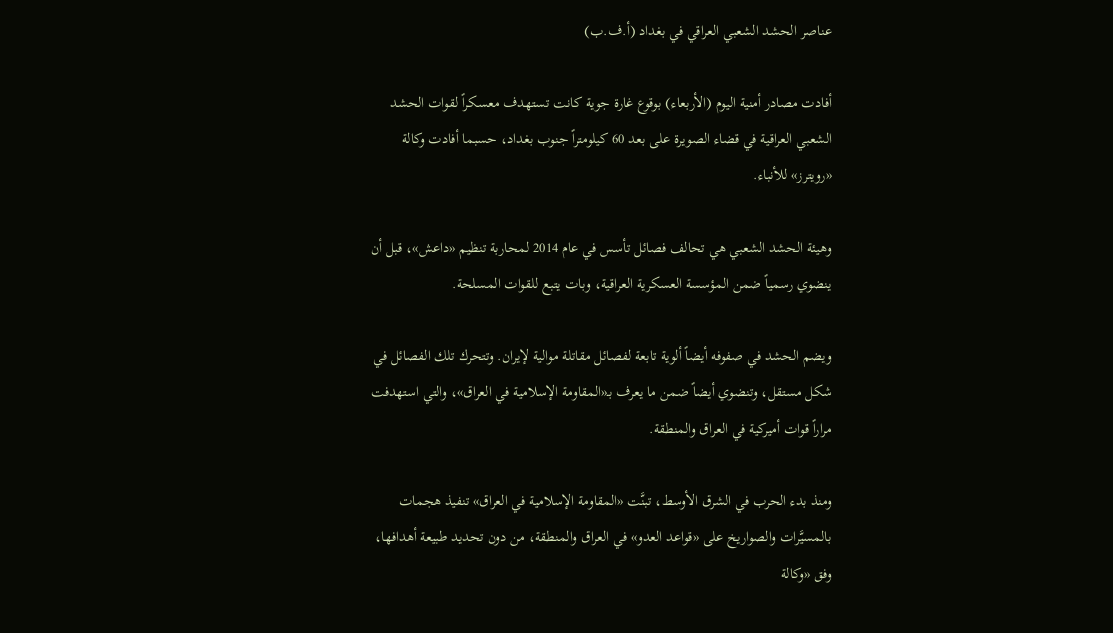عناصر الحشد الشعبي العراقي في بغداد (أ.ف.ب)

أفادت مصادر أمنية اليوم (الأربعاء) بوقوع غارة جوية كانت تستهدف معسكراً لقوات الحشد الشعبي العراقية في قضاء الصويرة على بعد 60 كيلومتراً جنوب بغداد، حسبما أفادت وكالة «رويترز» للأنباء.

وهيئة الحشد الشعبي هي تحالف فصائل تأسس في عام 2014 لمحاربة تنظيم «داعش»، قبل أن ينضوي رسمياً ضمن المؤسسة العسكرية العراقية، وبات يتبع للقوات المسلحة.

ويضم الحشد في صفوفه أيضاً ألوية تابعة لفصائل مقاتلة موالية لإيران. وتتحرك تلك الفصائل في شكل مستقل، وتنضوي أيضاً ضمن ما يعرف بـ«المقاومة الإسلامية في العراق»، والتي استهدفت مراراً قوات أميركية في العراق والمنطقة.

ومنذ بدء الحرب في الشرق الأوسط، تبنَّت «المقاومة الإسلامية في العراق» تنفيذ هجمات بالمسيَّرات والصواريخ على «قواعد العدو» في العراق والمنطقة، من دون تحديد طبيعة أهدافها، وفق «وكالة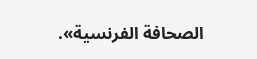الصحافة الفرنسية».